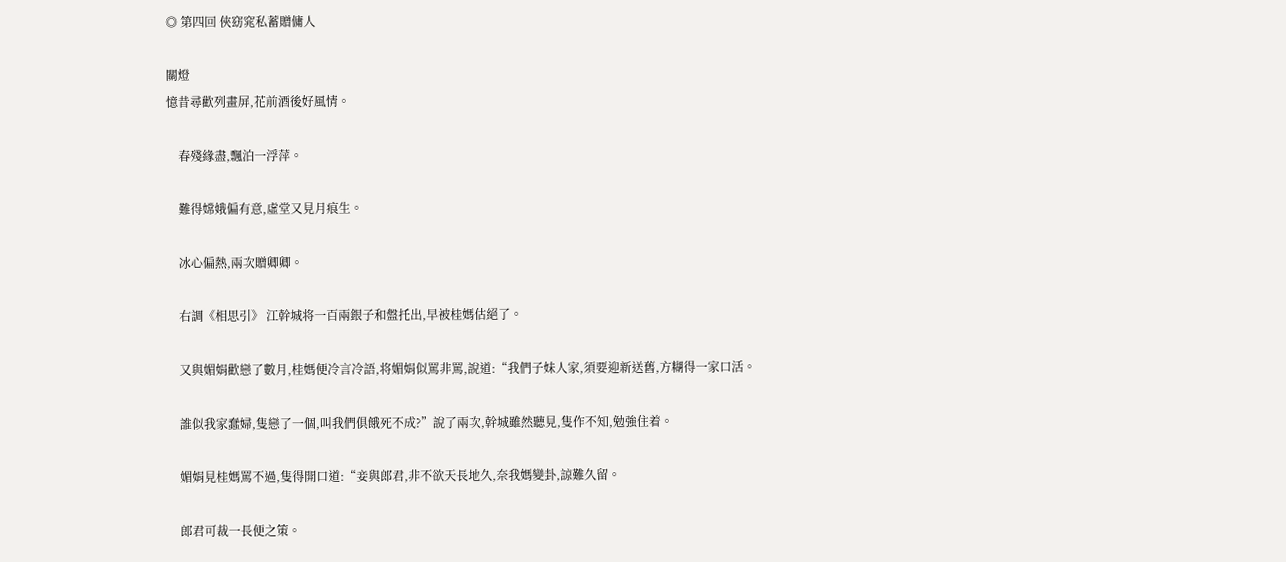◎ 第四回 俠窈窕私蓄贈傭人

關燈
憶昔尋歡列畫屏,花前酒後好風情。

    春殘緣盡,飄泊一浮萍。

    難得嫦娥偏有意,虛堂又見月痕生。

    冰心偏熱,兩次贈卿卿。

    右調《相思引》 江幹城将一百兩銀子和盤托出,早被桂媽估絕了。

    又與媚娟歡戀了數月,桂媽便冷言冷語,将媚娟似罵非罵,說道:“我們子妹人家,須要迎新送舊,方糊得一家口活。

    誰似我家蠢婦,隻戀了一個,叫我們俱餓死不成?”說了兩次,幹城雖然聽見,隻作不知,勉強住着。

    媚娟見桂媽罵不過,隻得開口道:“妾與郎君,非不欲天長地久,奈我媽變卦,諒難久留。

    郎君可裁一長便之策。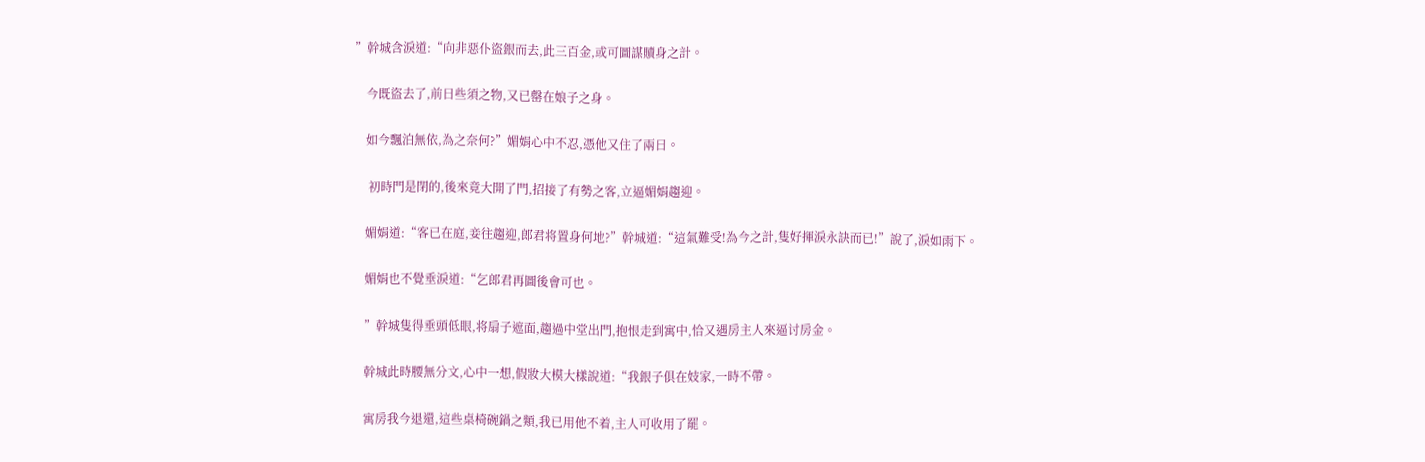”幹城含淚道:“向非惡仆盜銀而去,此三百金,或可圖謀贖身之計。

    今既盜去了,前日些須之物,又已罄在娘子之身。

    如今飄泊無依,為之奈何?”媚娟心中不忍,憑他又住了兩日。

     初時門是閉的,後來竟大開了門,招接了有勢之客,立逼媚娟趨迎。

    媚娟道:“客已在庭,妾往趨迎,郎君将置身何地?”幹城道:“這氣難受!為今之計,隻好揮淚永訣而已!”說了,淚如雨下。

    媚娟也不覺垂淚道:“乞郎君再圖後會可也。

    ”幹城隻得垂頭低眼,将扇子遮面,趨過中堂出門,抱恨走到寓中,恰又遇房主人來逼讨房金。

    幹城此時腰無分文,心中一想,假妝大模大樣說道:“我銀子俱在妓家,一時不帶。

    寓房我今退還,這些桌椅碗鍋之類,我已用他不着,主人可收用了罷。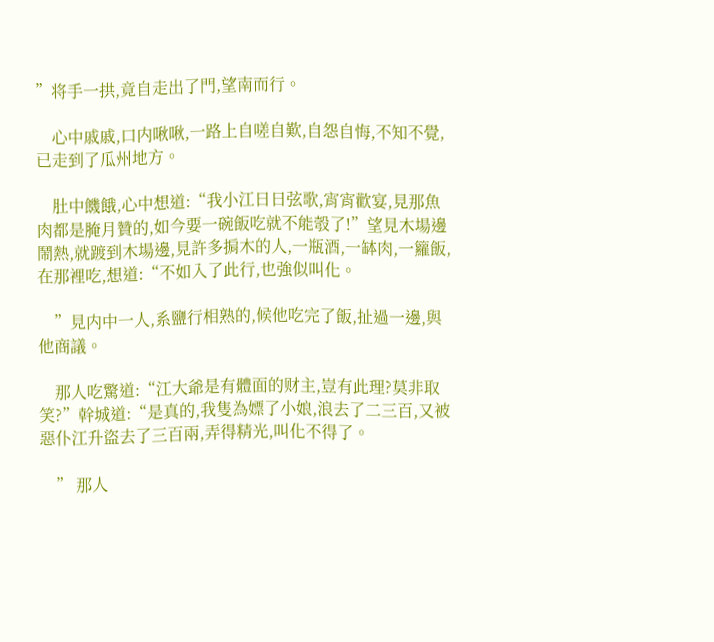”将手一拱,竟自走出了門,望南而行。

    心中戚戚,口内啾啾,一路上自嗟自歎,自怨自悔,不知不覺,已走到了瓜州地方。

    肚中饑餓,心中想道:“我小江日日弦歌,宵宵歡宴,見那魚肉都是腌月贊的,如今要一碗飯吃就不能彀了!”望見木場邊鬧熱,就踱到木場邊,見許多掮木的人,一瓶酒,一缽肉,一籮飯,在那裡吃,想道:“不如入了此行,也強似叫化。

    ”見内中一人,系鹽行相熟的,候他吃完了飯,扯過一邊,與他商議。

    那人吃驚道:“江大爺是有體面的财主,豈有此理?莫非取笑?”幹城道:“是真的,我隻為嫖了小娘,浪去了二三百,又被惡仆江升盜去了三百兩,弄得精光,叫化不得了。

    ” 那人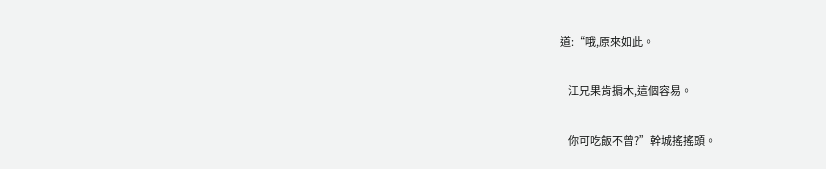道:“哦,原來如此。

    江兄果肯掮木,這個容易。

    你可吃飯不曾?”幹城搖搖頭。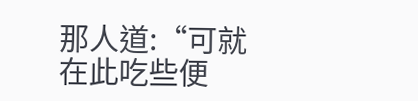那人道:“可就在此吃些便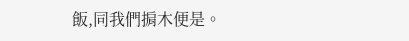飯,同我們掮木便是。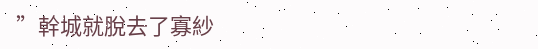”幹城就脫去了寡紗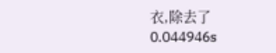衣,除去了
0.044946s